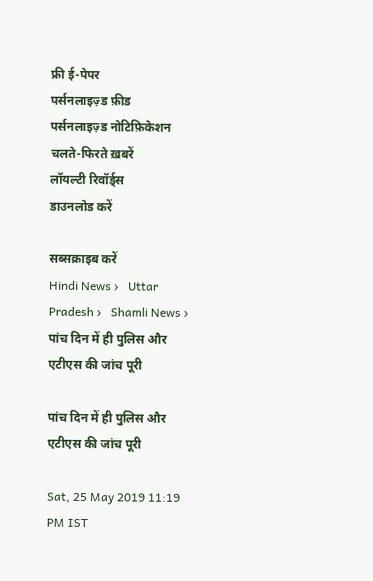फ्री ई-पेपर
पर्सनलाइज़्ड फ़ीड
पर्सनलाइज़्ड नोटिफ़िकेशन
चलते-फिरते ख़बरें
लॉयल्टी रिवॉर्ड्स
डाउनलोड करें

सब्सक्राइब करें
Hindi News ›   Uttar Pradesh ›   Shamli News ›   पांच दिन में ही पुलिस और एटीएस की जांच पूरी

पांच दिन में ही पुलिस और एटीएस की जांच पूरी

Sat, 25 May 2019 11:19 PM IST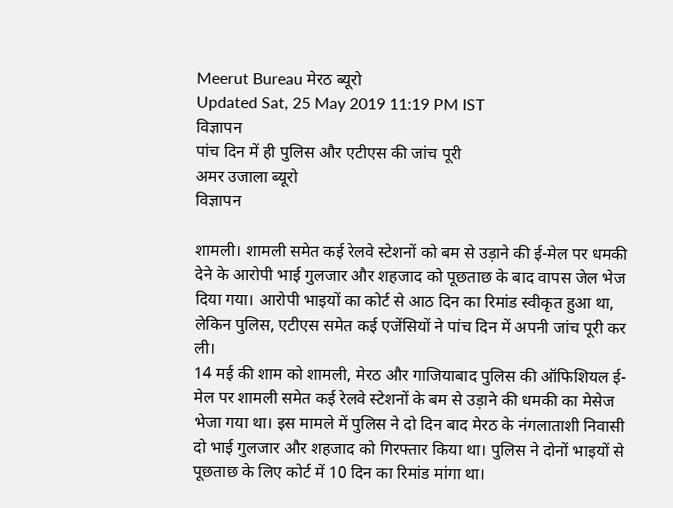Meerut Bureau मेरठ ब्यूरो
Updated Sat, 25 May 2019 11:19 PM IST
विज्ञापन
पांच दिन में ही पुलिस और एटीएस की जांच पूरी
अमर उजाला ब्यूरो
विज्ञापन

शामली। शामली समेत कई रेलवे स्टेशनों को बम से उड़ाने की ई-मेल पर धमकी देने के आरोपी भाई गुलजार और शहजाद को पूछताछ के बाद वापस जेल भेज दिया गया। आरोपी भाइयों का कोर्ट से आठ दिन का रिमांड स्वीकृत हुआ था, लेकिन पुलिस, एटीएस समेत कई एजेंसियों ने पांच दिन में अपनी जांच पूरी कर ली।
14 मई की शाम को शामली, मेरठ और गाजियाबाद पुलिस की ऑफिशियल ई-मेल पर शामली समेत कई रेलवे स्टेशनों के बम से उड़ाने की धमकी का मेसेज भेजा गया था। इस मामले में पुलिस ने दो दिन बाद मेरठ के नंगलाताशी निवासी दो भाई गुलजार और शहजाद को गिरफ्तार किया था। पुलिस ने दोनों भाइयों से पूछताछ के लिए कोर्ट में 10 दिन का रिमांड मांगा था।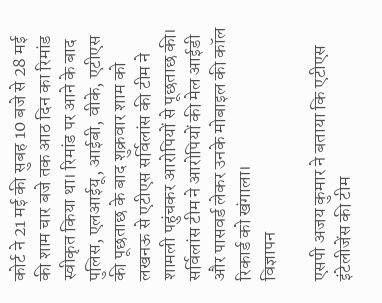कोर्ट ने 21 मई की सुबह 10 बजे से 28 मई की शाम चार बजे तक आठ दिन का रिमांड स्वीकृत किया था। रिमांड पर आने के बाद पुलिस, एलआईयू, आईबी, वीके, एटीएस की पूछताछ के बाद शुक्रवार शाम को लखनऊ से एटीएस सर्विलांस की टीम ने शामली पहुंचकर आरोपियों से पूछताछ की। सर्विलांस टीम ने आरोपियों की मेल आईडी और पासवर्ड लेकर उनके मोबाइल की कॉल रिकार्ड को खंगाला।
विज्ञापन

एसपी अजय कुमार ने बताया कि एटीएस इंटेलीजेंस की टीम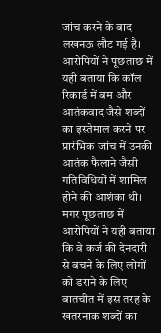जांच करने के बाद लखनऊ लौट गई है। आरोपियों ने पूछताछ में यही बताया कि कॉल रिकार्ड में बम और आतंकवाद जैसे शब्दों का इस्तेमाल करने पर प्रारंभिक जांच में उनकी आतंक फैलाने जैसी गतिविधियों में शामिल होने की आशंका थी। मगर पूछताछ में आरोपियों ने यही बताया कि वे कर्ज की देनदारी से बचने के लिए लोगों को डराने के लिए बातचीत में इस तरह के खतरनाक शब्दों का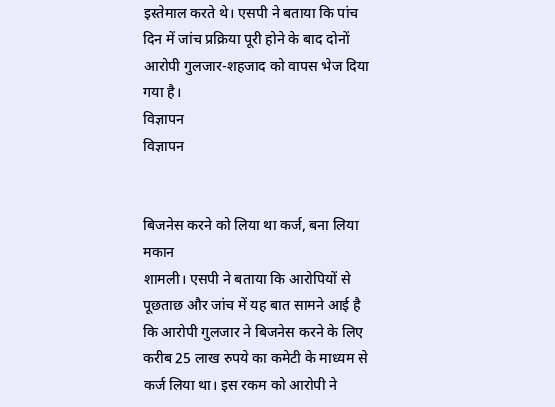इस्तेमाल करते थे। एसपी ने बताया कि पांच दिन में जांच प्रक्रिया पूरी होने के बाद दोनों आरोपी गुलजार-शहजाद को वापस भेज दिया गया है।
विज्ञापन
विज्ञापन


बिजनेस करने को लिया था कर्ज, बना लिया मकान
शामली। एसपी ने बताया कि आरोपियों से पूछताछ और जांच में यह बात सामने आई है कि आरोपी गुलजार ने बिजनेस करने के लिए करीब 25 लाख रुपये का कमेटी के माध्यम से कर्ज लिया था। इस रकम को आरोपी ने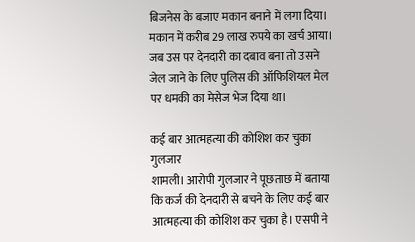बिजनेस के बजाए मकान बनाने में लगा दिया। मकान में करीब 29 लाख रुपये का खर्च आया। जब उस पर देनदारी का दबाव बना तो उसने जेल जाने के लिए पुलिस की ऑफिशियल मेल पर धमकी का मेसेज भेज दिया था।

कई बार आत्महत्या की कोशिश कर चुका गुलजार
शामली। आरोपी गुलजार ने पूछताछ में बताया कि कर्ज की देनदारी से बचने के लिए कई बार आत्महत्या की कोशिश कर चुका है। एसपी ने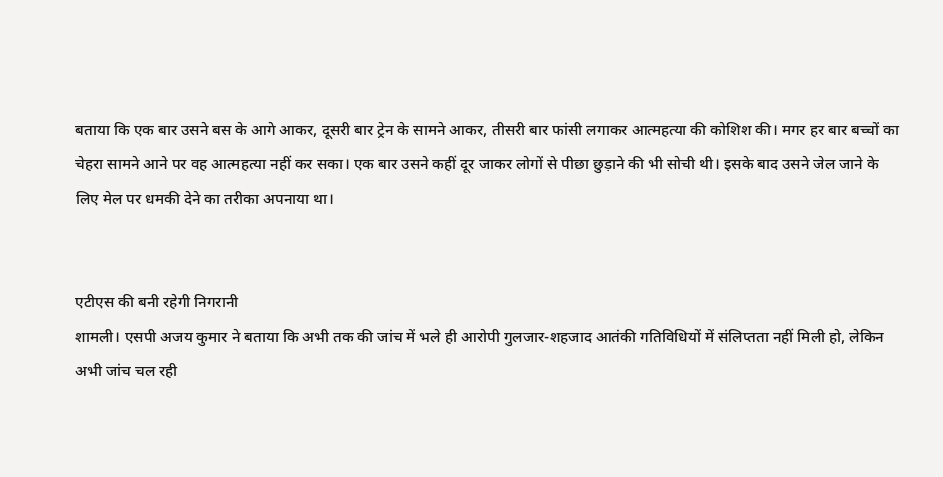बताया कि एक बार उसने बस के आगे आकर, दूसरी बार ट्रेन के सामने आकर, तीसरी बार फांसी लगाकर आत्महत्या की कोशिश की। मगर हर बार बच्चों का चेहरा सामने आने पर वह आत्महत्या नहीं कर सका। एक बार उसने कहीं दूर जाकर लोगों से पीछा छुड़ाने की भी सोची थी। इसके बाद उसने जेल जाने के लिए मेल पर धमकी देने का तरीका अपनाया था।


एटीएस की बनी रहेगी निगरानी
शामली। एसपी अजय कुमार ने बताया कि अभी तक की जांच में भले ही आरोपी गुलजार-शहजाद आतंकी गतिविधियों में संलिप्तता नहीं मिली हो, लेकिन अभी जांच चल रही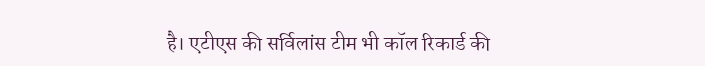है। एटीएस की सर्विलांस टीम भी कॉल रिकार्ड की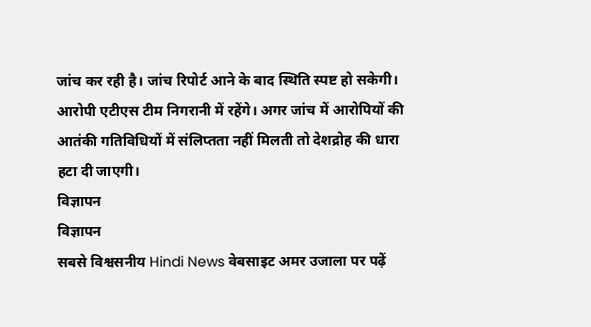जांच कर रही है। जांच रिपोर्ट आने के बाद स्थिति स्पष्ट हो सकेगी। आरोपी एटीएस टीम निगरानी में रहेंगे। अगर जांच में आरोपियों की आतंकी गतिविधियों में संलिप्तता नहीं मिलती तो देशद्रोह की धारा हटा दी जाएगी।
विज्ञापन
विज्ञापन
सबसे विश्वसनीय Hindi News वेबसाइट अमर उजाला पर पढ़ें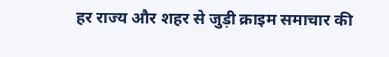हर राज्य और शहर से जुड़ी क्राइम समाचार की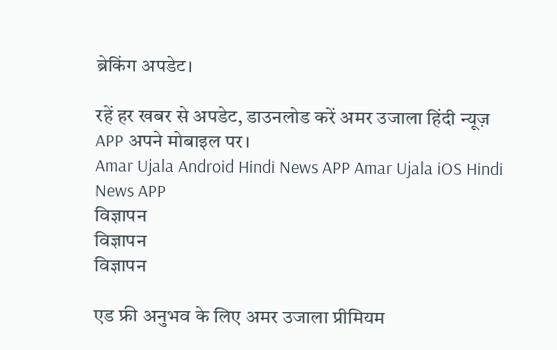ब्रेकिंग अपडेट।

रहें हर खबर से अपडेट, डाउनलोड करें अमर उजाला हिंदी न्यूज़ APP अपने मोबाइल पर।
Amar Ujala Android Hindi News APP Amar Ujala iOS Hindi News APP
विज्ञापन
विज्ञापन
विज्ञापन

एड फ्री अनुभव के लिए अमर उजाला प्रीमियम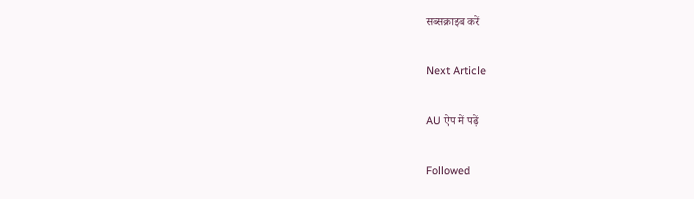सब्सक्राइब करें

Next Article

AU ऐप में पढ़ें

Followed